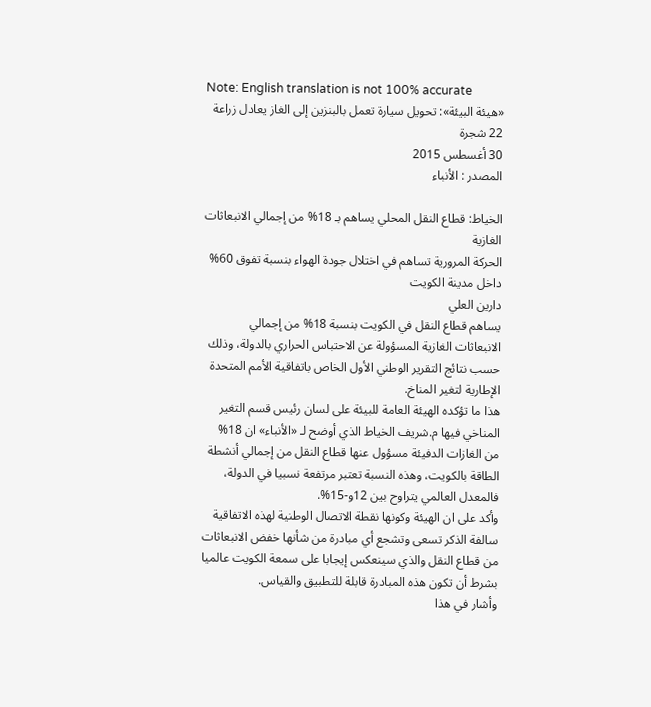Note: English translation is not 100% accurate
«هيئة البيئة»: تحويل سيارة تعمل بالبنزين إلى الغاز يعادل زراعة 22 شجرة
30 أغسطس 2015
المصدر : الأنباء

الخياط: قطاع النقل المحلي يساهم بـ 18% من إجمالي الانبعاثات الغازية
الحركة المرورية تساهم في اختلال جودة الهواء بنسبة تفوق 60% داخل مدينة الكويت
دارين العلي
يساهم قطاع النقل في الكويت بنسبة 18% من إجمالي الانبعاثات الغازية المسؤولة عن الاحتباس الحراري بالدولة، وذلك حسب نتائج التقرير الوطني الأول الخاص باتفاقية الأمم المتحدة الإطارية لتغير المناخ.
هذا ما تؤكده الهيئة العامة للبيئة على لسان رئيس قسم التغير المناخي فيها م.شريف الخياط الذي أوضح لـ «الأنباء» ان 18% من الغازات الدفيئة مسؤول عنها قطاع النقل من إجمالي أنشطة الطاقة بالكويت، وهذه النسبة تعتبر مرتفعة نسبيا في الدولة، فالمعدل العالمي يتراوح بين 12و-15%.
وأكد على ان الهيئة وكونها نقطة الاتصال الوطنية لهذه الاتفاقية سالفة الذكر تسعى وتشجع أي مبادرة من شأنها خفض الانبعاثات من قطاع النقل والذي سينعكس إيجابا على سمعة الكويت عالميا بشرط أن تكون هذه المبادرة قابلة للتطبيق والقياس.
وأشار في هذا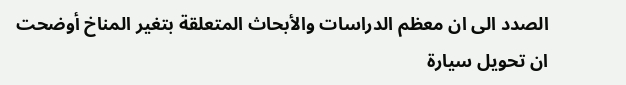الصدد الى ان معظم الدراسات والأبحاث المتعلقة بتغير المناخ أوضحت ان تحويل سيارة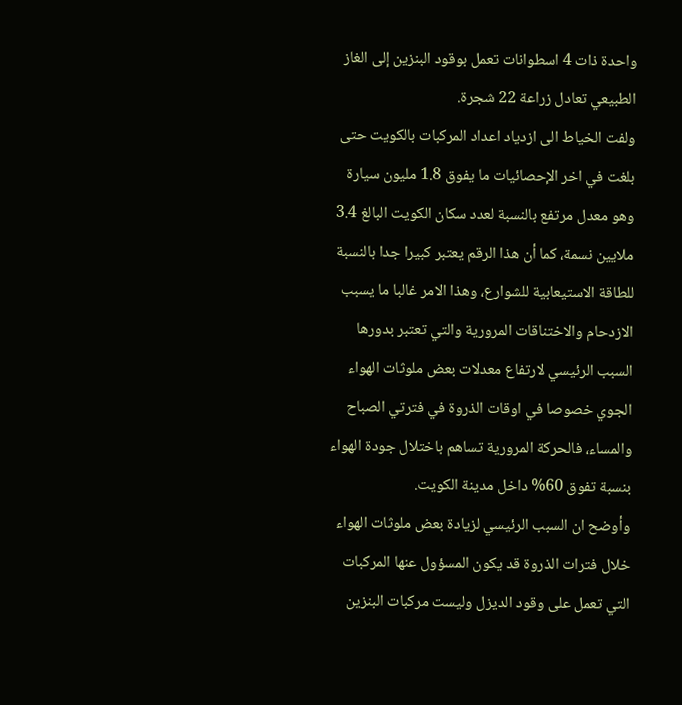واحدة ذات 4 اسطوانات تعمل بوقود البنزين إلى الغاز الطبيعي تعادل زراعة 22 شجرة.
ولفت الخياط الى ازدياد اعداد المركبات بالكويت حتى بلغت في اخر الإحصائيات ما يفوق 1.8 مليون سيارة وهو معدل مرتفع بالنسبة لعدد سكان الكويت البالغ 3.4 ملايين نسمة، كما أن هذا الرقم يعتبر كبيرا جدا بالنسبة للطاقة الاستيعابية للشوارع، وهذا الامر غالبا ما يسبب الازدحام والاختناقات المرورية والتي تعتبر بدورها السبب الرئيسي لارتفاع معدلات بعض ملوثات الهواء الجوي خصوصا في اوقات الذروة في فترتي الصباح والمساء، فالحركة المرورية تساهم باختلال جودة الهواء بنسبة تفوق 60% داخل مدينة الكويت.
وأوضح ان السبب الرئيسي لزيادة بعض ملوثات الهواء خلال فترات الذروة قد يكون المسؤول عنها المركبات التي تعمل على وقود الديزل وليست مركبات البنزين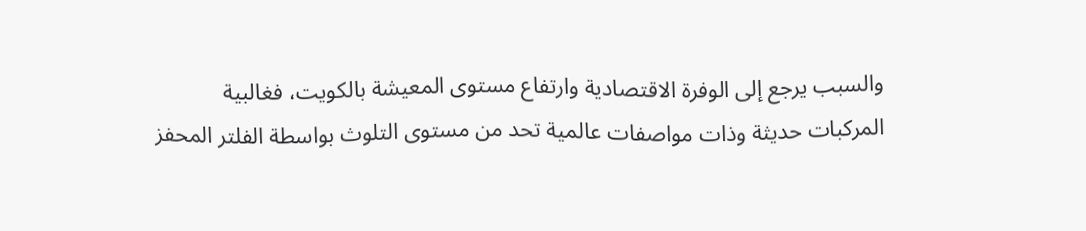والسبب يرجع إلى الوفرة الاقتصادية وارتفاع مستوى المعيشة بالكويت، فغالبية المركبات حديثة وذات مواصفات عالمية تحد من مستوى التلوث بواسطة الفلتر المحفز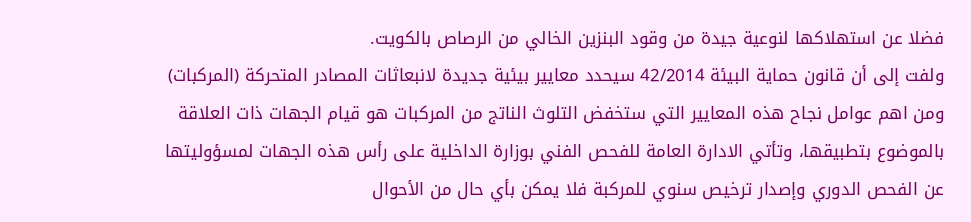فضلا عن استهلاكها لنوعية جيدة من وقود البنزين الخالي من الرصاص بالكويت.
ولفت إلى أن قانون حماية البيئة 42/2014 سيحدد معايير بيئية جديدة لانبعاثات المصادر المتحركة (المركبات) ومن اهم عوامل نجاح هذه المعايير التي ستخفض التلوث الناتج من المركبات هو قيام الجهات ذات العلاقة بالموضوع بتطبيقها، وتأتي الادارة العامة للفحص الفني بوزارة الداخلية على رأس هذه الجهات لمسؤوليتها عن الفحص الدوري وإصدار ترخيص سنوي للمركبة فلا يمكن بأي حال من الأحوال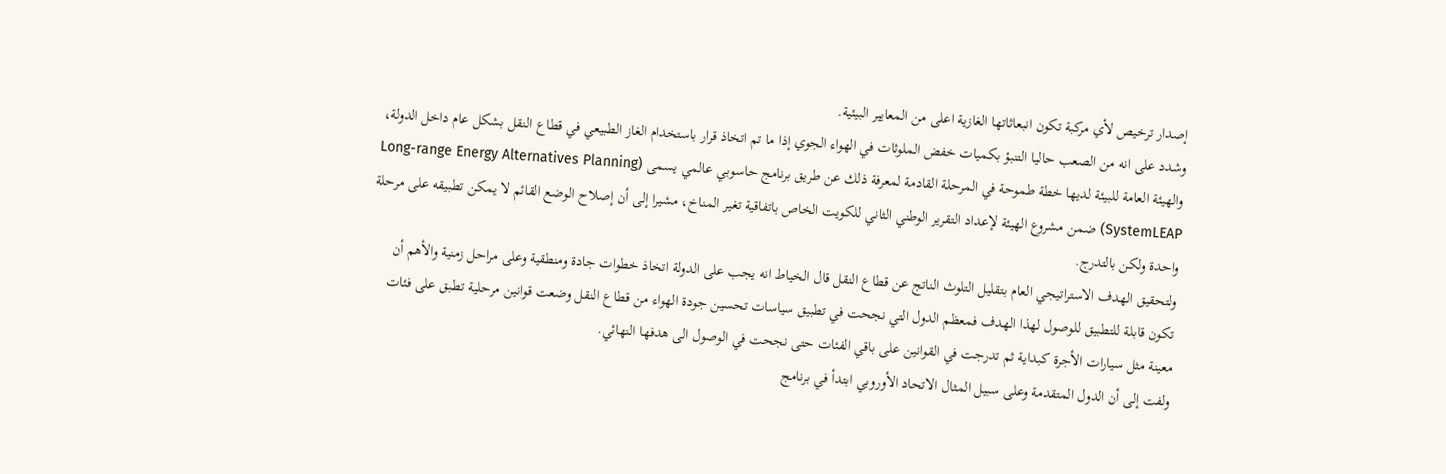إصدار ترخيص لأي مركبة تكون انبعاثاتها الغازية اعلى من المعايير البيئية.
وشدد على انه من الصعب حاليا التنبؤ بكميات خفض الملوثات في الهواء الجوي إذا ما تم اتخاذ قرار باستخدام الغاز الطبيعي في قطاع النقل بشكل عام داخل الدولة، والهيئة العامة للبيئة لديها خطة طموحة في المرحلة القادمة لمعرفة ذلك عن طريق برنامج حاسوبي عالمي يسمى (Long-range Energy Alternatives Planning SystemLEAP) ضمن مشروع الهيئة لإعداد التقرير الوطني الثاني للكويت الخاص باتفاقية تغير المناخ، مشيرا إلى أن إصلاح الوضع القائم لا يمكن تطبيقه على مرحلة واحدة ولكن بالتدرج.
ولتحقيق الهدف الاستراتيجي العام بتقليل التلوث الناتج عن قطاع النقل قال الخياط انه يجب على الدولة اتخاذ خطوات جادة ومنطقية وعلى مراحل زمنية والأهم أن تكون قابلة للتطبيق للوصول لهذا الهدف فمعظم الدول التي نجحت في تطبيق سياسات تحسين جودة الهواء من قطاع النقل وضعت قوانين مرحلية تطبق على فئات معينة مثل سيارات الأجرة كبداية ثم تدرجت في القوانين على باقي الفئات حتى نجحت في الوصول الى هدفها النهائي.
ولفت إلى أن الدول المتقدمة وعلى سبيل المثال الاتحاد الأوروبي ابتدأ في برنامج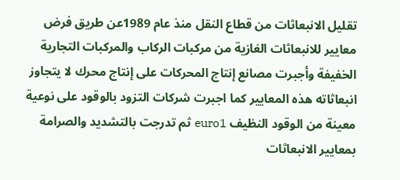تقليل الانبعاثات من قطاع النقل منذ عام 1989عن طريق فرض معايير للانبعاثات الغازية من مركبات الركاب والمركبات التجارية الخفيفة وأجبرت مصانع إنتاج المحركات على إنتاج محرك لا يتجاوز انبعاثاته هذه المعايير كما اجبرت شركات التزود بالوقود على نوعية معينة من الوقود النظيف euro1 ثم تدرجت بالتشديد والصرامة بمعايير الانبعاثات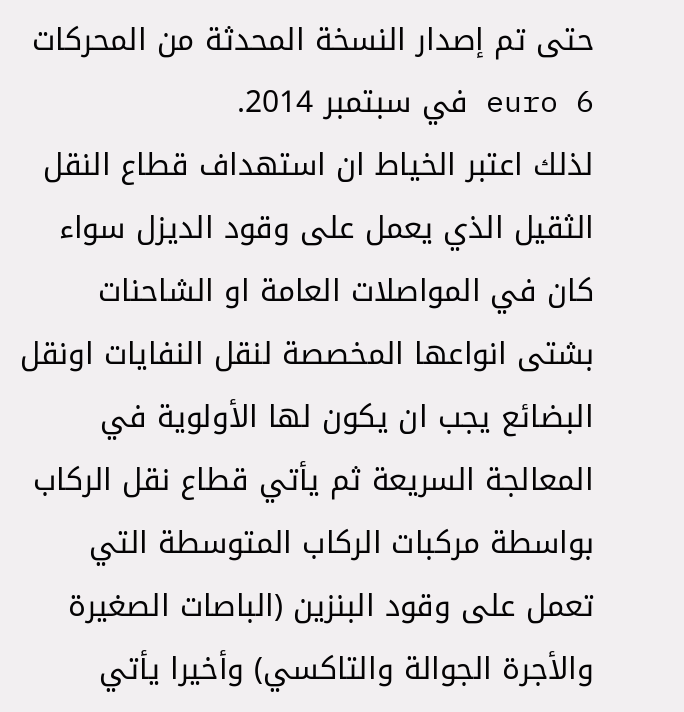حتى تم إصدار النسخة المحدثة من المحركات euro 6 في سبتمبر 2014.
لذلك اعتبر الخياط ان استهداف قطاع النقل الثقيل الذي يعمل على وقود الديزل سواء كان في المواصلات العامة او الشاحنات بشتى انواعها المخصصة لنقل النفايات اونقل البضائع يجب ان يكون لها الأولوية في المعالجة السريعة ثم يأتي قطاع نقل الركاب بواسطة مركبات الركاب المتوسطة التي تعمل على وقود البنزين (الباصات الصغيرة والأجرة الجوالة والتاكسي) وأخيرا يأتي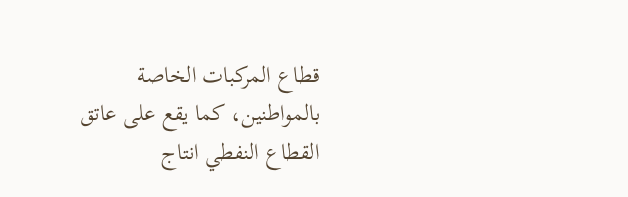قطاع المركبات الخاصة بالمواطنين، كما يقع على عاتق القطاع النفطي انتاج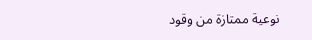نوعية ممتازة من وقود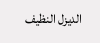الديزل النظيف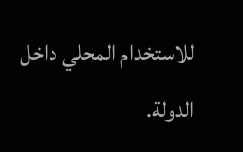للاستخدام المحلي داخل الدولة.